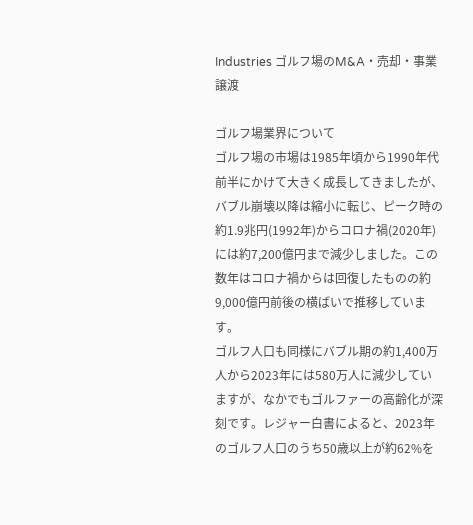Industries ゴルフ場のM&A・売却・事業譲渡

ゴルフ場業界について
ゴルフ場の市場は1985年頃から1990年代前半にかけて大きく成長してきましたが、バブル崩壊以降は縮小に転じ、ピーク時の約1.9兆円(1992年)からコロナ禍(2020年)には約7,200億円まで減少しました。この数年はコロナ禍からは回復したものの約9,000億円前後の横ばいで推移しています。
ゴルフ人口も同様にバブル期の約1,400万人から2023年には580万人に減少していますが、なかでもゴルファーの高齢化が深刻です。レジャー白書によると、2023年のゴルフ人口のうち50歳以上が約62%を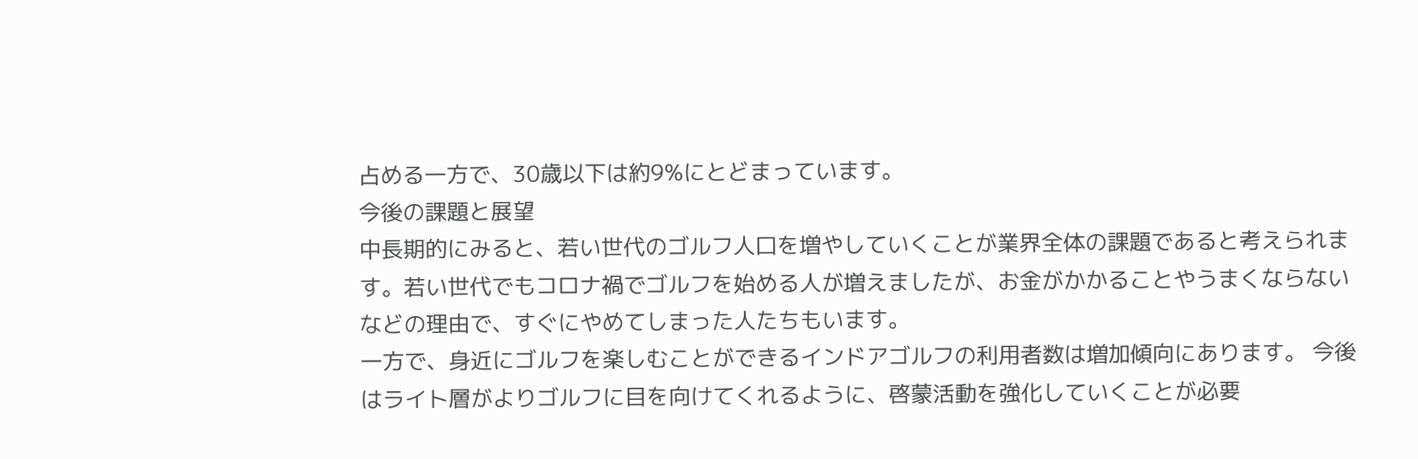占める一方で、30歳以下は約9%にとどまっています。
今後の課題と展望
中長期的にみると、若い世代のゴルフ人口を増やしていくことが業界全体の課題であると考えられます。若い世代でもコロナ禍でゴルフを始める人が増えましたが、お金がかかることやうまくならないなどの理由で、すぐにやめてしまった人たちもいます。
一方で、身近にゴルフを楽しむことができるインドアゴルフの利用者数は増加傾向にあります。 今後はライト層がよりゴルフに目を向けてくれるように、啓蒙活動を強化していくことが必要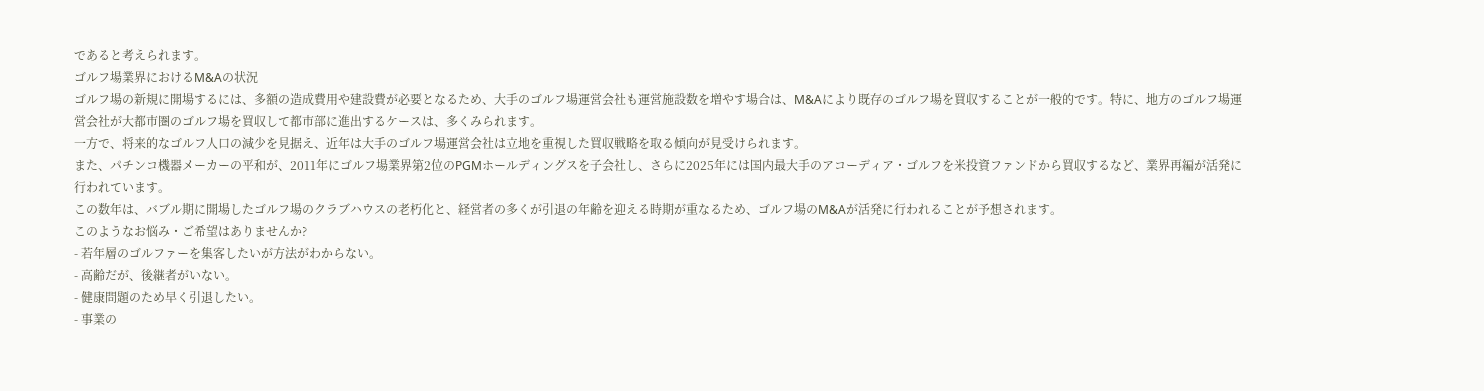であると考えられます。
ゴルフ場業界におけるM&Aの状況
ゴルフ場の新規に開場するには、多額の造成費用や建設費が必要となるため、大手のゴルフ場運営会社も運営施設数を増やす場合は、M&Aにより既存のゴルフ場を買収することが一般的です。特に、地方のゴルフ場運営会社が大都市圏のゴルフ場を買収して都市部に進出するケースは、多くみられます。
一方で、将来的なゴルフ人口の減少を見据え、近年は大手のゴルフ場運営会社は立地を重視した買収戦略を取る傾向が見受けられます。
また、パチンコ機器メーカーの平和が、2011年にゴルフ場業界第2位のPGMホールディングスを子会社し、さらに2025年には国内最大手のアコーディア・ゴルフを米投資ファンドから買収するなど、業界再編が活発に行われています。
この数年は、バブル期に開場したゴルフ場のクラブハウスの老朽化と、経営者の多くが引退の年齢を迎える時期が重なるため、ゴルフ場のM&Aが活発に行われることが予想されます。
このようなお悩み・ご希望はありませんか?
- 若年層のゴルファーを集客したいが方法がわからない。
- 高齢だが、後継者がいない。
- 健康問題のため早く引退したい。
- 事業の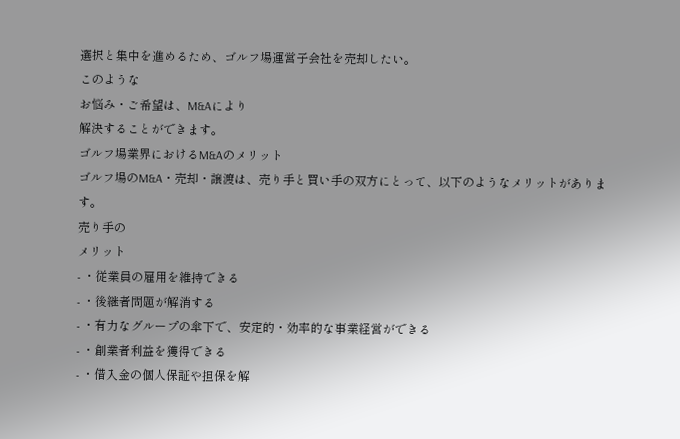選択と集中を進めるため、ゴルフ場運営子会社を売却したい。
このような
お悩み・ご希望は、M&Aにより
解決することができます。
ゴルフ場業界におけるM&Aのメリット
ゴルフ場のM&A・売却・譲渡は、売り手と買い手の双方にとって、以下のようなメリットがあります。
売り手の
メリット
- ・従業員の雇用を維持できる
- ・後継者問題が解消する
- ・有力なグループの傘下で、安定的・効率的な事業経営ができる
- ・創業者利益を獲得できる
- ・借入金の個人保証や担保を解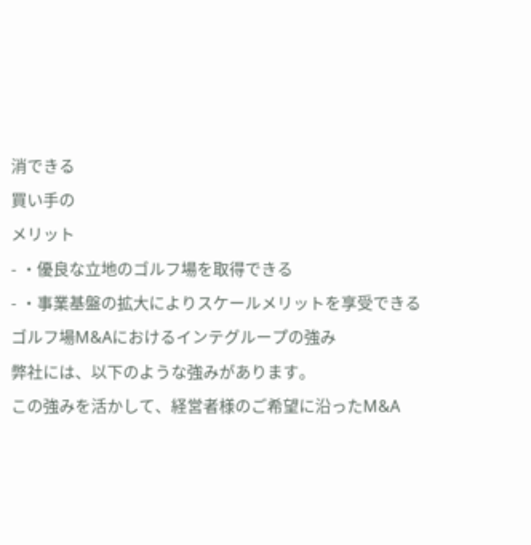消できる
買い手の
メリット
- ・優良な立地のゴルフ場を取得できる
- ・事業基盤の拡大によりスケールメリットを享受できる
ゴルフ場M&Aにおけるインテグループの強み
弊社には、以下のような強みがあります。
この強みを活かして、経営者様のご希望に沿ったM&A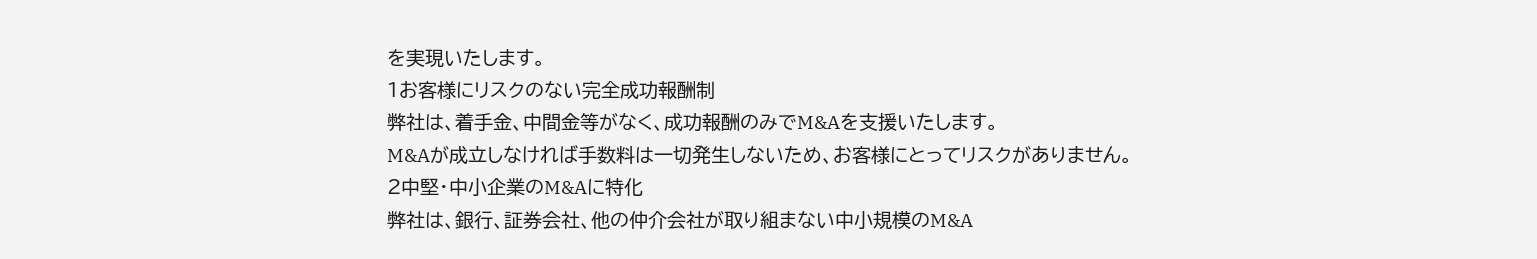を実現いたします。
1お客様にリスクのない完全成功報酬制
弊社は、着手金、中間金等がなく、成功報酬のみでM&Aを支援いたします。
M&Aが成立しなければ手数料は一切発生しないため、お客様にとってリスクがありません。
2中堅・中小企業のM&Aに特化
弊社は、銀行、証券会社、他の仲介会社が取り組まない中小規模のM&A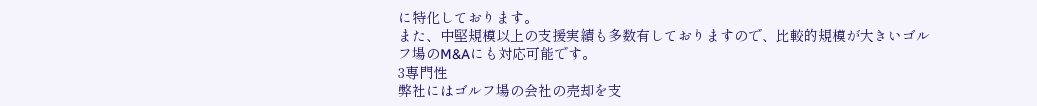に特化しております。
また、中堅規模以上の支援実績も多数有しておりますので、比較的規模が大きいゴルフ場のM&Aにも対応可能です。
3専門性
弊社にはゴルフ場の会社の売却を支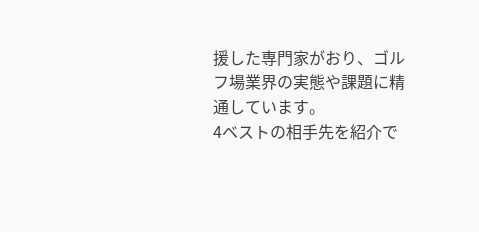援した専門家がおり、ゴルフ場業界の実態や課題に精通しています。
4ベストの相手先を紹介で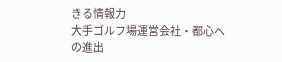きる情報力
大手ゴルフ場運営会社・都心への進出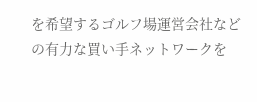を希望するゴルフ場運営会社などの有力な買い手ネットワークを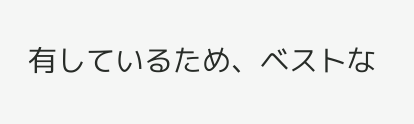有しているため、ベストな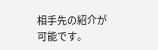相手先の紹介が可能です。